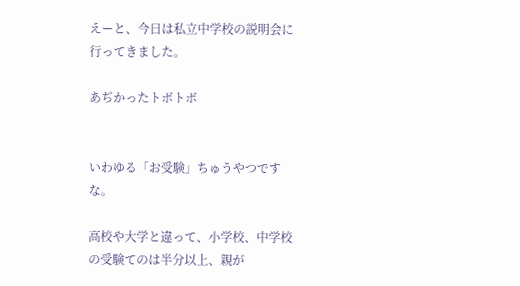えーと、今日は私立中学校の説明会に行ってきました。

あぢかったトボトボ


いわゆる「お受験」ちゅうやつですな。

高校や大学と違って、小学校、中学校の受験てのは半分以上、親が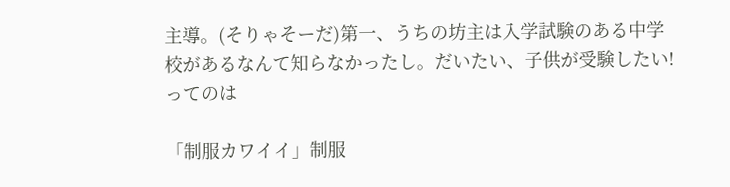主導。(そりゃそーだ)第一、うちの坊主は入学試験のある中学校があるなんて知らなかったし。だいたい、子供が受験したい!ってのは

「制服カワイイ」制服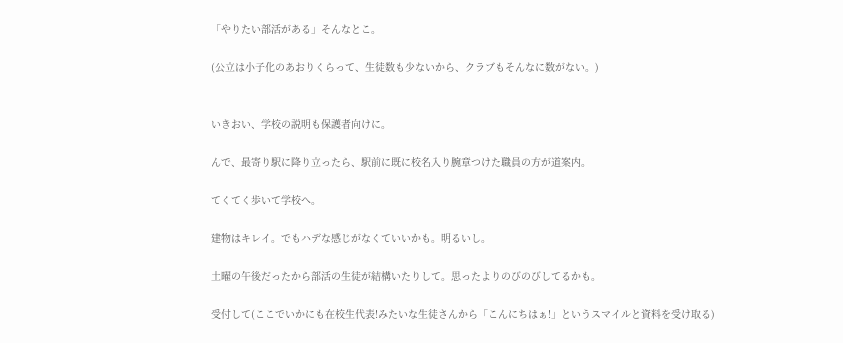「やりたい部活がある」そんなとこ。

(公立は小子化のあおりくらって、生徒数も少ないから、クラブもそんなに数がない。)


いきおい、学校の説明も保護者向けに。

んで、最寄り駅に降り立ったら、駅前に既に校名入り腕章つけた職員の方が道案内。

てくてく歩いて学校へ。

建物はキレイ。でもハデな感じがなくていいかも。明るいし。

土曜の午後だったから部活の生徒が結構いたりして。思ったよりのびのびしてるかも。

受付して(ここでいかにも在校生代表!みたいな生徒さんから「こんにちはぁ!」というスマイルと資料を受け取る)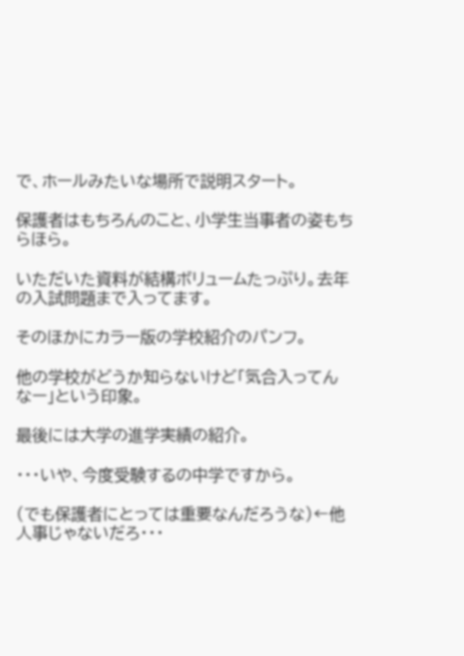で、ホールみたいな場所で説明スタート。

保護者はもちろんのこと、小学生当事者の姿もちらほら。

いただいた資料が結構ボリュームたっぷり。去年の入試問題まで入ってます。

そのほかにカラー版の学校紹介のパンフ。

他の学校がどうか知らないけど「気合入ってんなー」という印象。

最後には大学の進学実績の紹介。

・・・いや、今度受験するの中学ですから。

(でも保護者にとっては重要なんだろうな)←他人事じゃないだろ・・・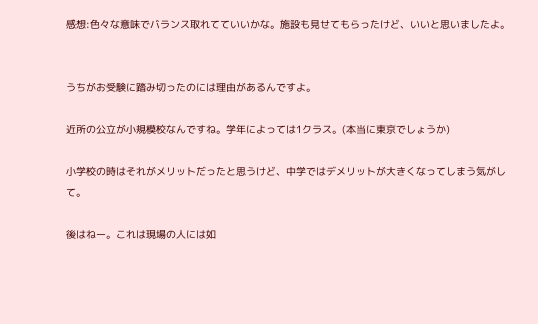感想:色々な意味でバランス取れてていいかな。施設も見せてもらったけど、いいと思いましたよ。


うちがお受験に踏み切ったのには理由があるんですよ。

近所の公立が小規模校なんですね。学年によっては1クラス。(本当に東京でしょうか)

小学校の時はそれがメリットだったと思うけど、中学ではデメリットが大きくなってしまう気がして。

後はねー。これは現場の人には如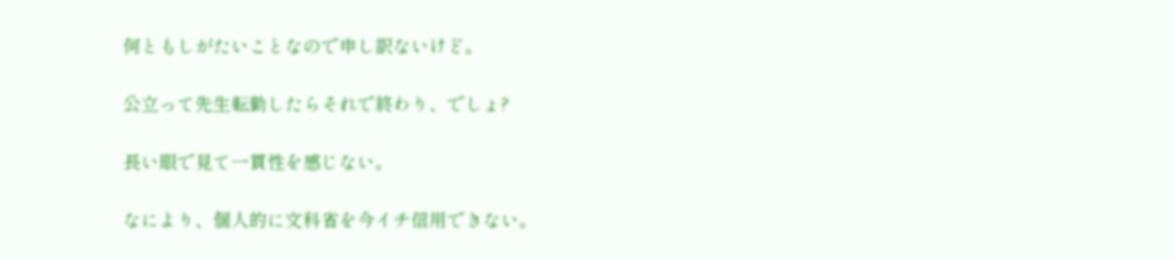何ともしがたいことなので申し訳ないけど。

公立って先生転勤したらそれで終わり、でしょ?

長い眼で見て一貫性を感じない。

なにより、個人的に文科省を今イチ信用できない。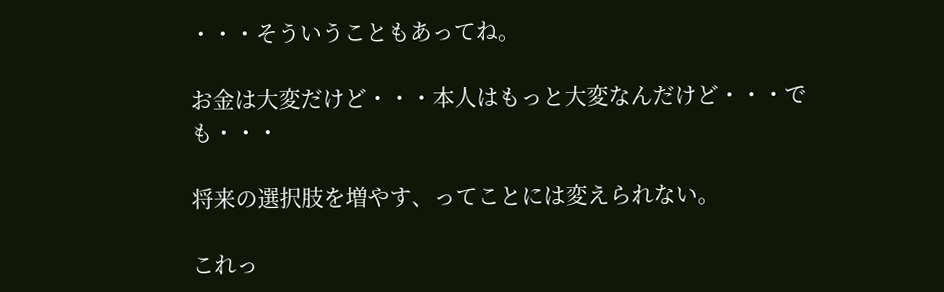・・・そういうこともあってね。

お金は大変だけど・・・本人はもっと大変なんだけど・・・でも・・・

将来の選択肢を増やす、ってことには変えられない。

これっ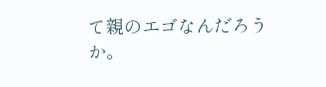て親のエゴなんだろうか。